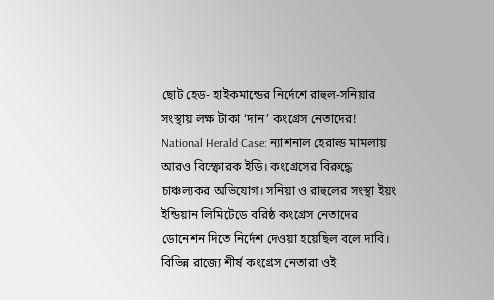ছোট হেড- হাইকমান্ডের নির্দেশে রাহুল-সনিয়ার সংস্থায় লক্ষ টাকা ‘দান’ কংগ্রেস নেতাদের!
National Herald Case: ন্যাশনাল হেরাল্ড মামলায় আরও বিস্ফোরক ইডি। কংগ্রেসের বিরুদ্ধে চাঞ্চল্যকর অভিযোগ। সনিয়া ও রাহুলের সংস্থা ইয়ং ইন্ডিয়ান লিমিটেডে বরিষ্ঠ কংগ্রেস নেতাদের ডোনেশন দিতে নির্দেশ দেওয়া হয়েছিল বলে দাবি। বিভিন্ন রাজ্যে শীর্ষ কংগ্রেস নেতারা ওই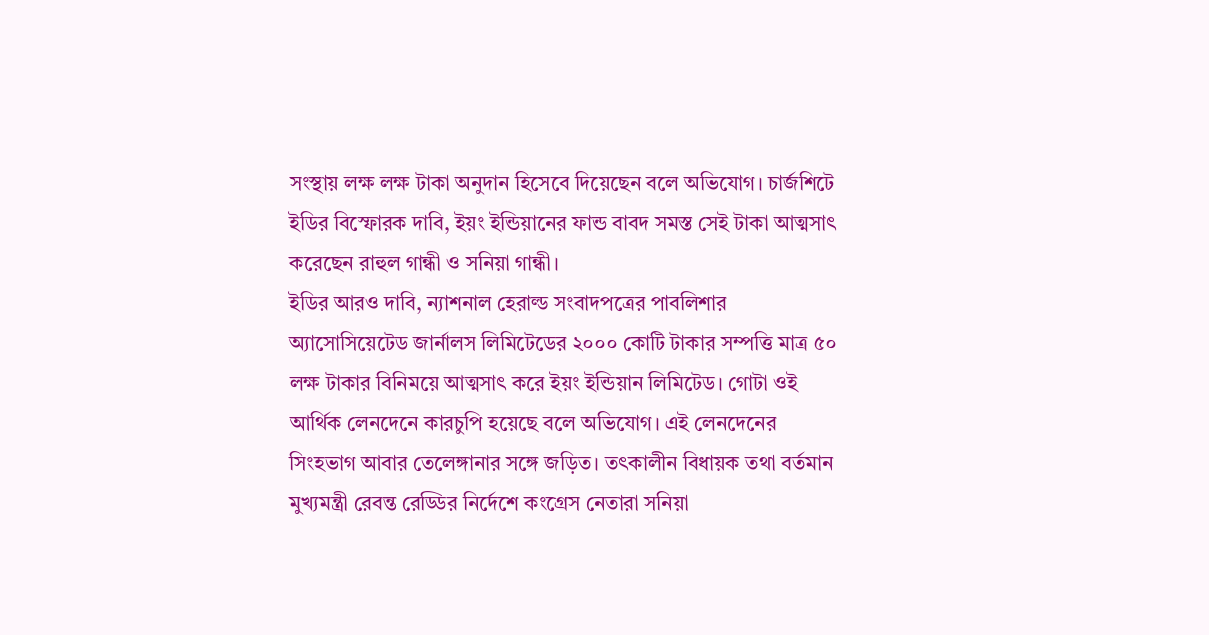সংস্থায় লক্ষ লক্ষ টাকা অনুদান হিসেবে দিয়েছেন বলে অভিযোগ। চার্জশিটে ইডির বিস্ফোরক দাবি, ইয়ং ইন্ডিয়ানের ফান্ড বাবদ সমস্ত সেই টাকা আত্মসাৎ করেছেন রাহুল গান্ধী ও সনিয়া গান্ধী।
ইডির আরও দাবি, ন্যাশনাল হেরাল্ড সংবাদপত্রের পাবলিশার অ্যাসোসিয়েটেড জার্নালস লিমিটেডের ২০০০ কোটি টাকার সম্পত্তি মাত্র ৫০ লক্ষ টাকার বিনিময়ে আত্মসাৎ করে ইয়ং ইন্ডিয়ান লিমিটেড। গোটা ওই আর্থিক লেনদেনে কারচুপি হয়েছে বলে অভিযোগ। এই লেনদেনের সিংহভাগ আবার তেলেঙ্গানার সঙ্গে জড়িত। তৎকালীন বিধায়ক তথা বর্তমান মুখ্যমন্ত্রী রেবন্ত রেড্ডির নির্দেশে কংগ্রেস নেতারা সনিয়া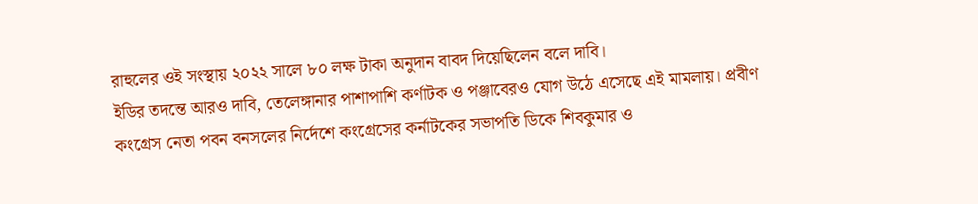রাহুলের ওই সংস্থায় ২০২২ সালে ৮০ লক্ষ টাকা অনুদান বাবদ দিয়েছিলেন বলে দাবি।
ইডির তদন্তে আরও দাবি, তেলেঙ্গানার পাশাপাশি কর্ণাটক ও পঞ্জাবেরও যোগ উঠে এসেছে এই মামলায়। প্রবীণ কংগ্রেস নেতা পবন বনসলের নির্দেশে কংগ্রেসের কর্নাটকের সভাপতি ডিকে শিবকুমার ও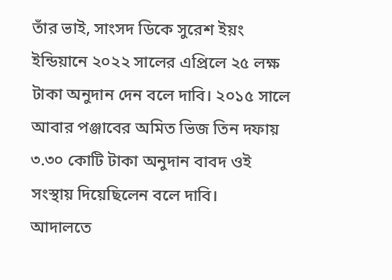তাঁর ভাই, সাংসদ ডিকে সুরেশ ইয়ং ইন্ডিয়ানে ২০২২ সালের এপ্রিলে ২৫ লক্ষ টাকা অনুদান দেন বলে দাবি। ২০১৫ সালে আবার পঞ্জাবের অমিত ভিজ তিন দফায় ৩.৩০ কোটি টাকা অনুদান বাবদ ওই সংস্থায় দিয়েছিলেন বলে দাবি।
আদালতে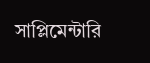সাপ্লিমেন্টারি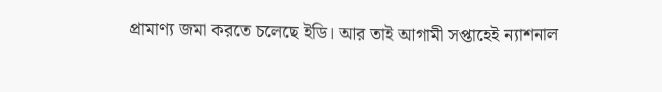প্রামাণ্য জমা করতে চলেছে ইডি। আর তাই আগামী সপ্তাহেই ন্যাশনাল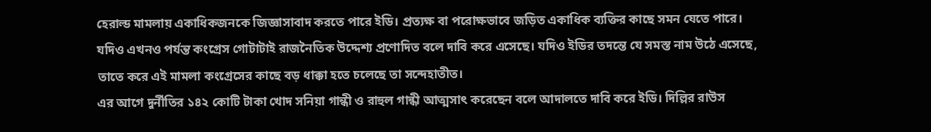হেরাল্ড মামলায় একাধিকজনকে জিজ্ঞাসাবাদ করতে পারে ইডি। প্রত্যক্ষ বা পরোক্ষভাবে জড়িত একাধিক ব্যক্তির কাছে সমন যেতে পারে। যদিও এখনও পর্যন্ত কংগ্রেস গোটাটাই রাজনৈতিক উদ্দেশ্য প্রণোদিত বলে দাবি করে এসেছে। যদিও ইডির তদন্তে যে সমস্ত নাম উঠে এসেছে, তাতে করে এই মামলা কংগ্রেসের কাছে বড় ধাক্কা হতে চলেছে তা সন্দেহাতীত।
এর আগে দুর্নীতির ১৪২ কোটি টাকা খোদ সনিয়া গান্ধী ও রাহুল গান্ধী আত্মসাৎ করেছেন বলে আদালতে দাবি করে ইডি। দিল্লির রাউস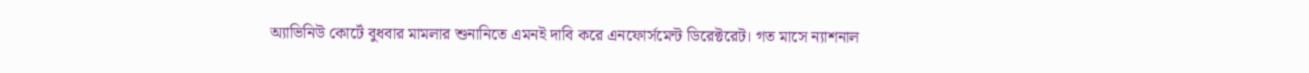অ্যাভিনিউ কোর্টে বুধবার মামলার শুনানিতে এমনই দাবি করে এনফোর্সমেন্ট ডিরেক্টরেট। গত মাসে ন্যাশনাল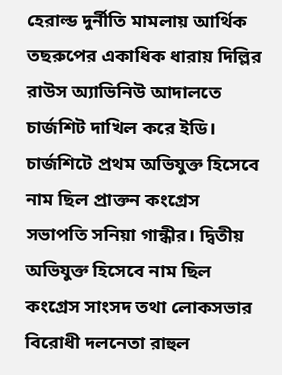হেরাল্ড দুর্নীতি মামলায় আর্থিক তছরুপের একাধিক ধারায় দিল্লির রাউস অ্যাভিনিউ আদালতে চার্জশিট দাখিল করে ইডি। চার্জশিটে প্রথম অভিযুক্ত হিসেবে নাম ছিল প্রাক্তন কংগ্রেস সভাপতি সনিয়া গান্ধীর। দ্বিতীয় অভিযুক্ত হিসেবে নাম ছিল কংগ্রেস সাংসদ তথা লোকসভার বিরোধী দলনেতা রাহুল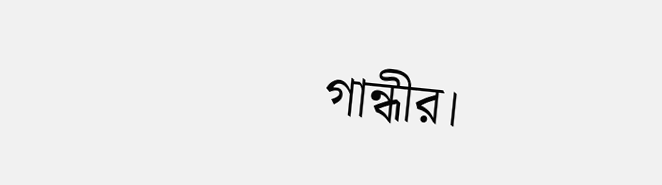গান্ধীর।